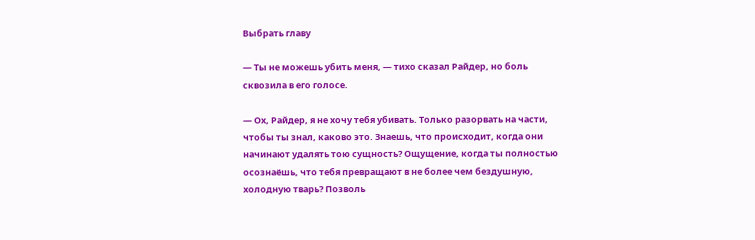Выбрать главу

— Ты не можешь убить меня, — тихо сказал Райдер, но боль сквозила в его голосе.

— Ох, Райдер, я не хочу тебя убивать. Только разорвать на части, чтобы ты знал, каково это. Знаешь, что происходит, когда они начинают удалять тою сущность? Ощущение, когда ты полностью осознаёшь, что тебя превращают в не более чем бездушную, холодную тварь? Позволь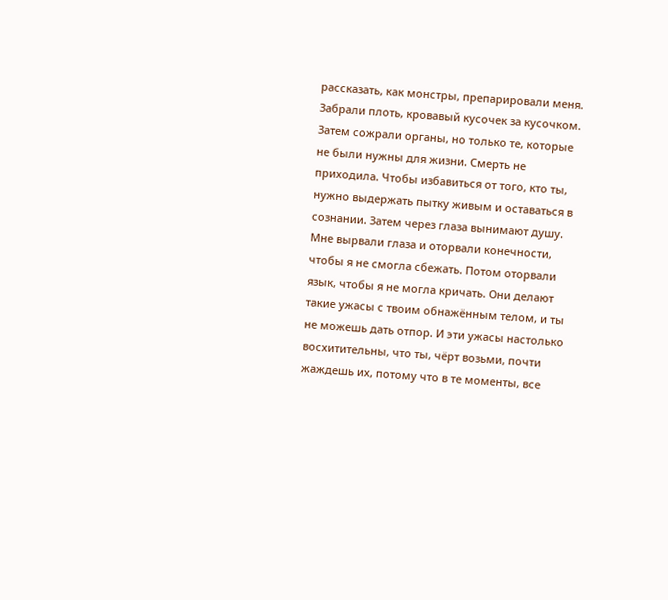рассказать, как монстры, препарировали меня. Забрали плоть, кровавый кусочек за кусочком. Затем сожрали органы, но только те, которые не были нужны для жизни. Смерть не приходила. Чтобы избавиться от того, кто ты, нужно выдержать пытку живым и оставаться в сознании. Затем через глаза вынимают душу. Мне вырвали глаза и оторвали конечности, чтобы я не смогла сбежать. Потом оторвали язык, чтобы я не могла кричать. Они делают такие ужасы с твоим обнажённым телом, и ты не можешь дать отпор. И эти ужасы настолько восхитительны, что ты, чёрт возьми, почти жаждешь их, потому что в те моменты, все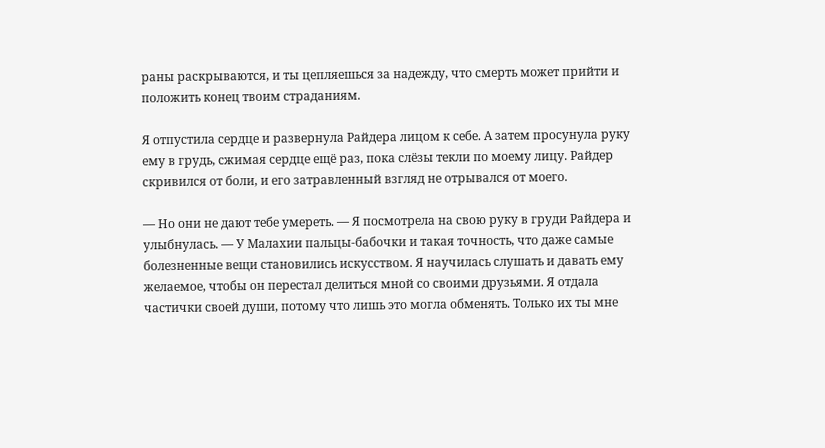раны раскрываются, и ты цепляешься за надежду, что смерть может прийти и положить конец твоим страданиям.

Я отпустила сердце и развернула Райдера лицом к себе. А затем просунула руку ему в грудь, сжимая сердце ещё раз, пока слёзы текли по моему лицу. Райдер скривился от боли, и его затравленный взгляд не отрывался от моего.

— Но они не дают тебе умереть. — Я посмотрела на свою руку в груди Райдера и улыбнулась. — У Малахии пальцы-бабочки и такая точность, что даже самые болезненные вещи становились искусством. Я научилась слушать и давать ему желаемое, чтобы он перестал делиться мной со своими друзьями. Я отдала частички своей души, потому что лишь это могла обменять. Только их ты мне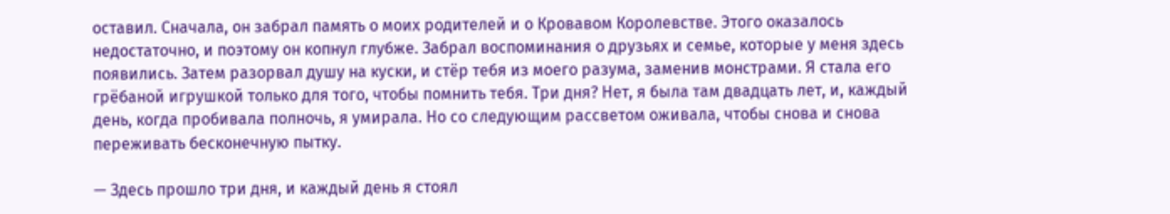оставил. Сначала, он забрал память о моих родителей и о Кровавом Королевстве. Этого оказалось недостаточно, и поэтому он копнул глубже. Забрал воспоминания о друзьях и семье, которые у меня здесь появились. Затем разорвал душу на куски, и стёр тебя из моего разума, заменив монстрами. Я стала его грёбаной игрушкой только для того, чтобы помнить тебя. Три дня? Нет, я была там двадцать лет, и, каждый день, когда пробивала полночь, я умирала. Но со следующим рассветом оживала, чтобы снова и снова переживать бесконечную пытку.

— Здесь прошло три дня, и каждый день я стоял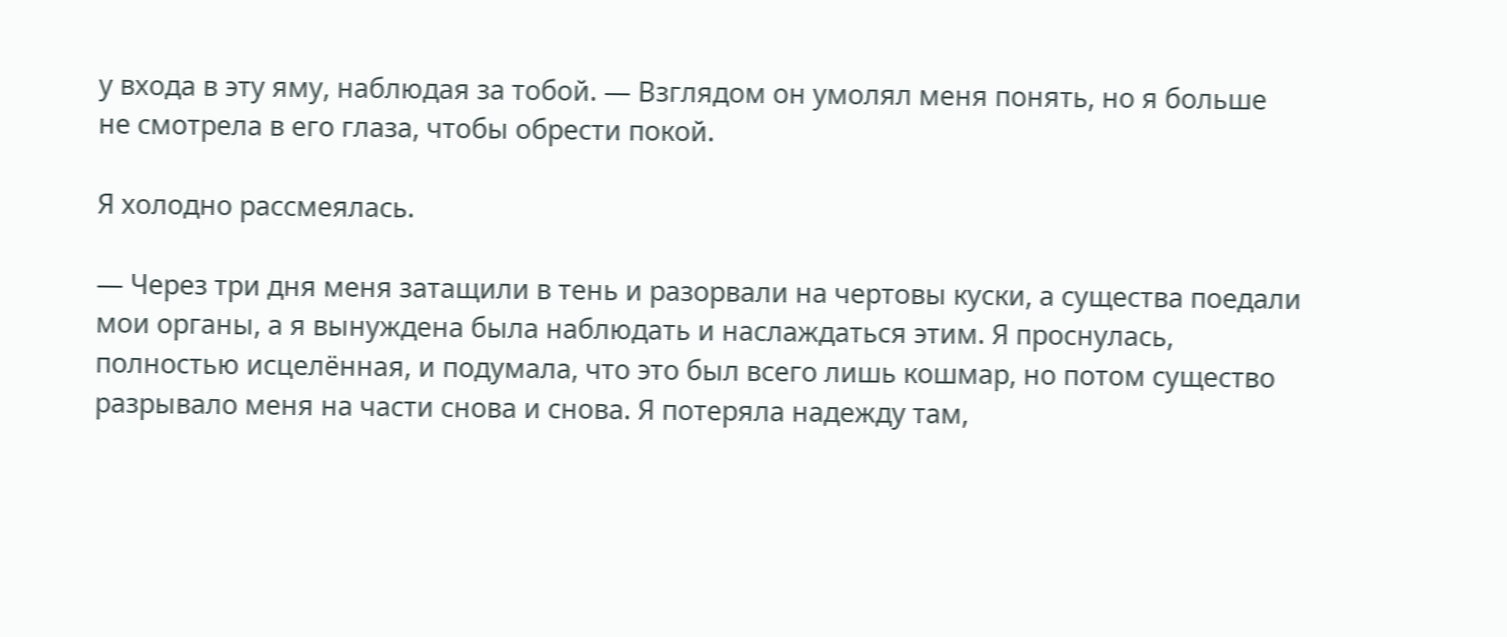у входа в эту яму, наблюдая за тобой. — Взглядом он умолял меня понять, но я больше не смотрела в его глаза, чтобы обрести покой.

Я холодно рассмеялась.

— Через три дня меня затащили в тень и разорвали на чертовы куски, а существа поедали мои органы, а я вынуждена была наблюдать и наслаждаться этим. Я проснулась, полностью исцелённая, и подумала, что это был всего лишь кошмар, но потом существо разрывало меня на части снова и снова. Я потеряла надежду там,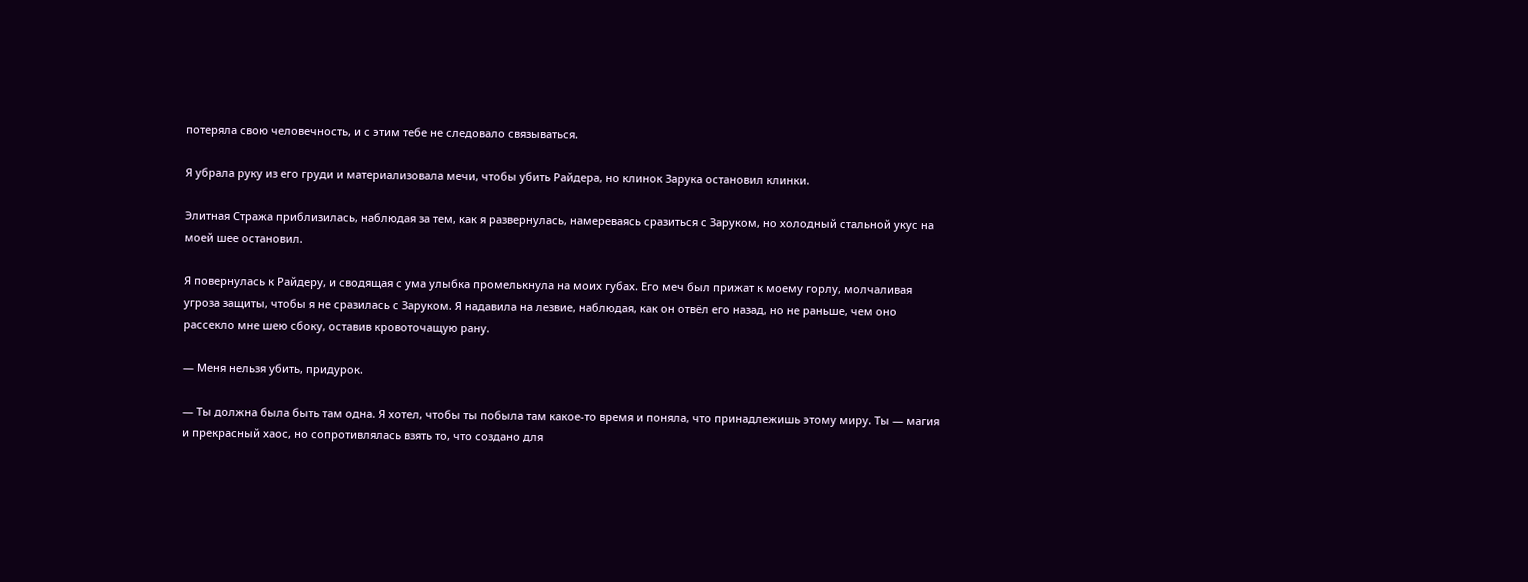потеряла свою человечность, и с этим тебе не следовало связываться.

Я убрала руку из его груди и материализовала мечи, чтобы убить Райдера, но клинок Зарука остановил клинки.

Элитная Стража приблизилась, наблюдая за тем, как я развернулась, намереваясь сразиться с Заруком, но холодный стальной укус на моей шее остановил.

Я повернулась к Райдеру, и сводящая с ума улыбка промелькнула на моих губах. Его меч был прижат к моему горлу, молчаливая угроза защиты, чтобы я не сразилась с Заруком. Я надавила на лезвие, наблюдая, как он отвёл его назад, но не раньше, чем оно рассекло мне шею сбоку, оставив кровоточащую рану.

— Меня нельзя убить, придурок.

— Ты должна была быть там одна. Я хотел, чтобы ты побыла там какое-то время и поняла, что принадлежишь этому миру. Ты — магия и прекрасный хаос, но сопротивлялась взять то, что создано для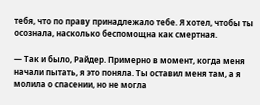тебя, что по праву принадлежало тебе. Я хотел, чтобы ты осознала, насколько беспомощна как смертная.

— Так и было, Райдер. Примерно в момент, когда меня начали пытать, я это поняла. Ты оставил меня там, а я молила о спасении, но не могла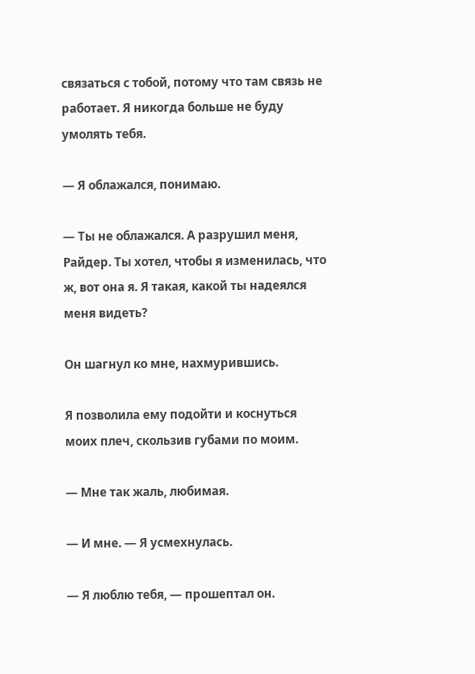связаться с тобой, потому что там связь не работает. Я никогда больше не буду умолять тебя.

— Я облажался, понимаю.

— Ты не облажался. А разрушил меня, Райдер. Ты хотел, чтобы я изменилась, что ж, вот она я. Я такая, какой ты надеялся меня видеть?

Он шагнул ко мне, нахмурившись.

Я позволила ему подойти и коснуться моих плеч, скользив губами по моим.

— Мне так жаль, любимая.

— И мне. — Я усмехнулась.

— Я люблю тебя, — прошептал он.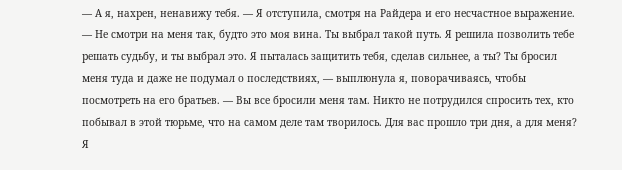— А я, нахрен, ненавижу тебя. — Я отступила, смотря на Райдера и его несчастное выражение. — Не смотри на меня так, будто это моя вина. Ты выбрал такой путь. Я решила позволить тебе решать судьбу, и ты выбрал это. Я пыталась защитить тебя, сделав сильнее, а ты? Ты бросил меня туда и даже не подумал о последствиях, — выплюнула я, поворачиваясь, чтобы посмотреть на его братьев. — Вы все бросили меня там. Никто не потрудился спросить тех, кто побывал в этой тюрьме, что на самом деле там творилось. Для вас прошло три дня, а для меня? Я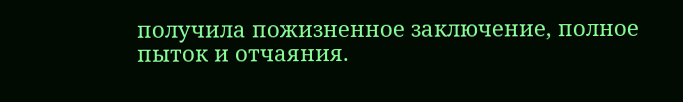получила пожизненное заключение, полное пыток и отчаяния.